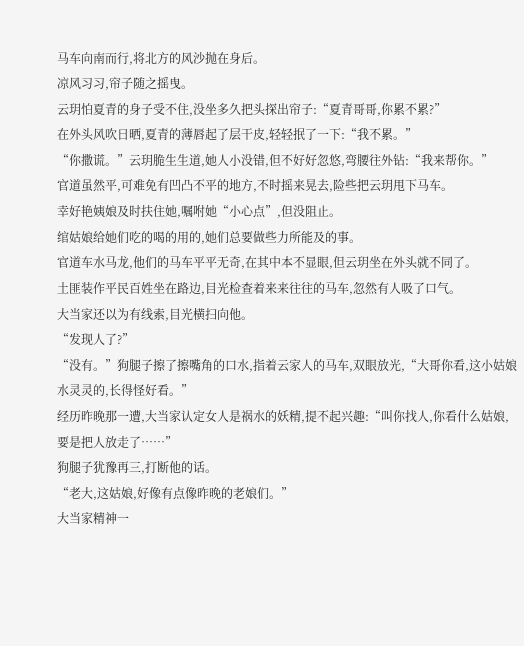马车向南而行,将北方的风沙抛在身后。
凉风习习,帘子随之摇曳。
云玥怕夏青的身子受不住,没坐多久把头探出帘子:“夏青哥哥,你累不累?”
在外头风吹日晒,夏青的薄唇起了层干皮,轻轻抿了一下:“我不累。”
“你撒谎。”云玥脆生生道,她人小没错,但不好好忽悠,弯腰往外钻:“我来帮你。”
官道虽然平,可难免有凹凸不平的地方,不时摇来晃去,险些把云玥甩下马车。
幸好艳姨娘及时扶住她,嘱咐她“小心点”,但没阻止。
绾姑娘给她们吃的喝的用的,她们总要做些力所能及的事。
官道车水马龙,他们的马车平平无奇,在其中本不显眼,但云玥坐在外头就不同了。
土匪装作平民百姓坐在路边,目光检查着来来往往的马车,忽然有人吸了口气。
大当家还以为有线索,目光横扫向他。
“发现人了?”
“没有。”狗腿子擦了擦嘴角的口水,指着云家人的马车,双眼放光,“大哥你看,这小姑娘水灵灵的,长得怪好看。”
经历昨晚那一遭,大当家认定女人是祸水的妖精,提不起兴趣:“叫你找人,你看什么姑娘,要是把人放走了……”
狗腿子犹豫再三,打断他的话。
“老大,这姑娘,好像有点像昨晚的老娘们。”
大当家精神一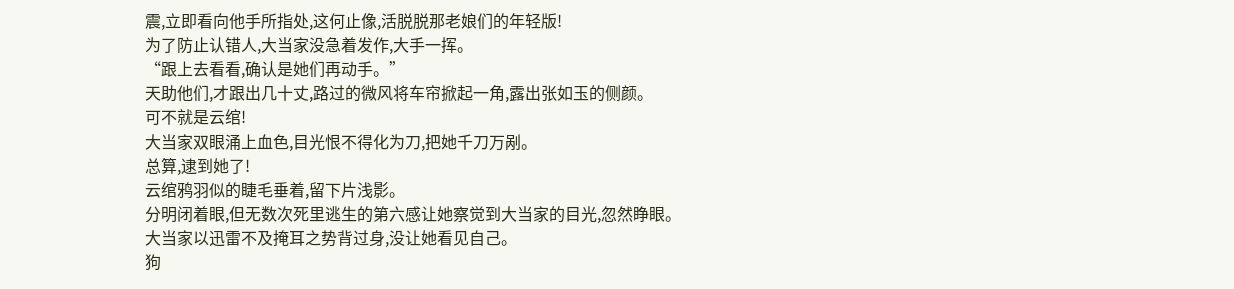震,立即看向他手所指处,这何止像,活脱脱那老娘们的年轻版!
为了防止认错人,大当家没急着发作,大手一挥。
“跟上去看看,确认是她们再动手。”
天助他们,才跟出几十丈,路过的微风将车帘掀起一角,露出张如玉的侧颜。
可不就是云绾!
大当家双眼涌上血色,目光恨不得化为刀,把她千刀万剐。
总算,逮到她了!
云绾鸦羽似的睫毛垂着,留下片浅影。
分明闭着眼,但无数次死里逃生的第六感让她察觉到大当家的目光,忽然睁眼。
大当家以迅雷不及掩耳之势背过身,没让她看见自己。
狗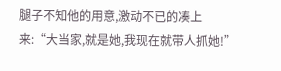腿子不知他的用意,激动不已的凑上来:“大当家,就是她,我现在就带人抓她!”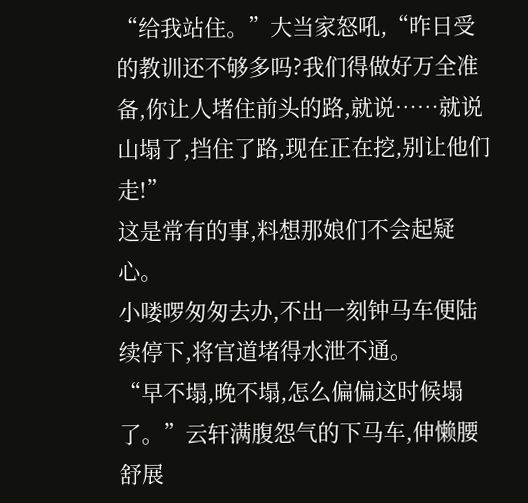“给我站住。”大当家怒吼,“昨日受的教训还不够多吗?我们得做好万全准备,你让人堵住前头的路,就说……就说山塌了,挡住了路,现在正在挖,别让他们走!”
这是常有的事,料想那娘们不会起疑心。
小喽啰匆匆去办,不出一刻钟马车便陆续停下,将官道堵得水泄不通。
“早不塌,晚不塌,怎么偏偏这时候塌了。”云轩满腹怨气的下马车,伸懒腰舒展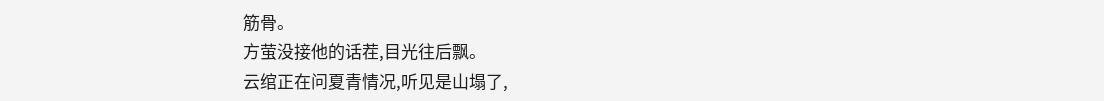筋骨。
方萤没接他的话茬,目光往后飘。
云绾正在问夏青情况,听见是山塌了,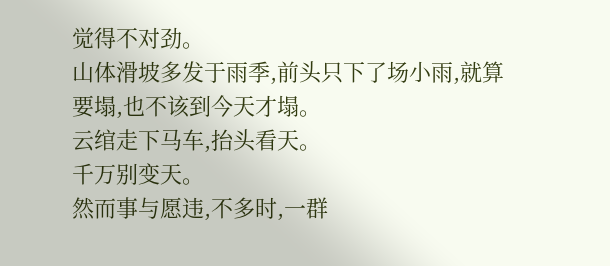觉得不对劲。
山体滑坡多发于雨季,前头只下了场小雨,就算要塌,也不该到今天才塌。
云绾走下马车,抬头看天。
千万别变天。
然而事与愿违,不多时,一群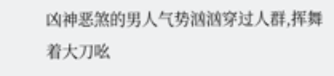凶神恶煞的男人气势汹汹穿过人群,挥舞着大刀吆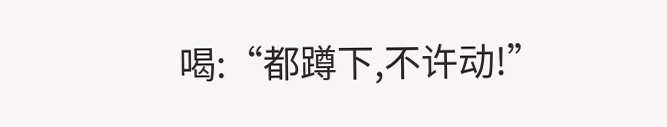喝:“都蹲下,不许动!”